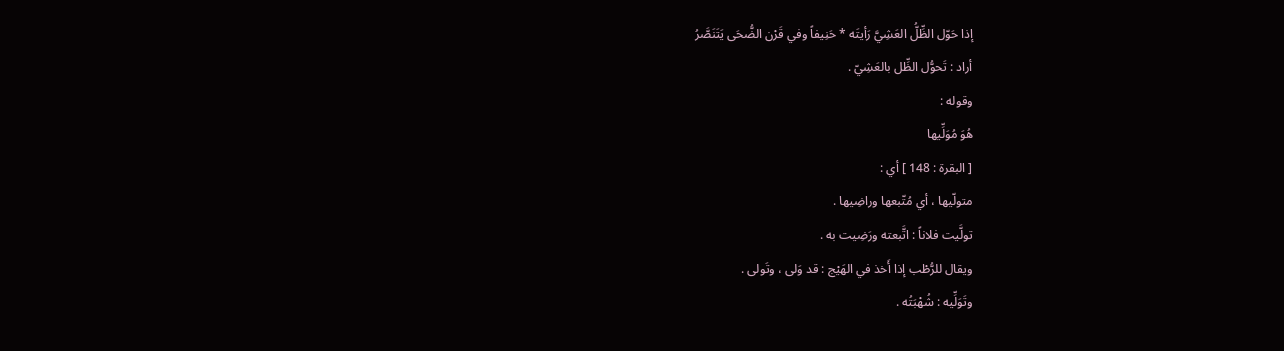إذا حَوّل الظِّلُّ العَشِيَّ رَأيتَه * حَنِيفاً وفي قَرْن الضُّحَى يَتَنَصَّرُ
أراد : تَحوُّل الظِّل بالعَشِيّ .
وقوله :
هُوَ مُوَلِّيها
[ البقرة : 148 ] أي :
متولّيها ، أي مُتّبعها وراضِيها .
تولَّيت فلاناً : اتَّبعته ورَضِيت به .
ويقال للرُّطْب إذا أَخذ في الهَيْج : قد وَلى ، وتَولى .
وتَوَلِّيه : شُهْبَتُه .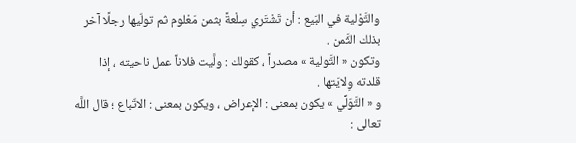والتَّوْلية في البَيع : أن تَشْتَري سِلْعةً بثمن مَعْلوم ثم تولّيها رجلًا آخر بذلك الثَّمن .
وتكون « التَّولية » مصدراً ، كقولك : ولَّيت فلاناً عمل ناحيته ، إذا قلدته وِلايَتها .
و « التَّوَلِّي » يكون بمعنى : الإعراض ، ويكون بمعنى : الاتّباع ؛ قال اللَّه تعالى :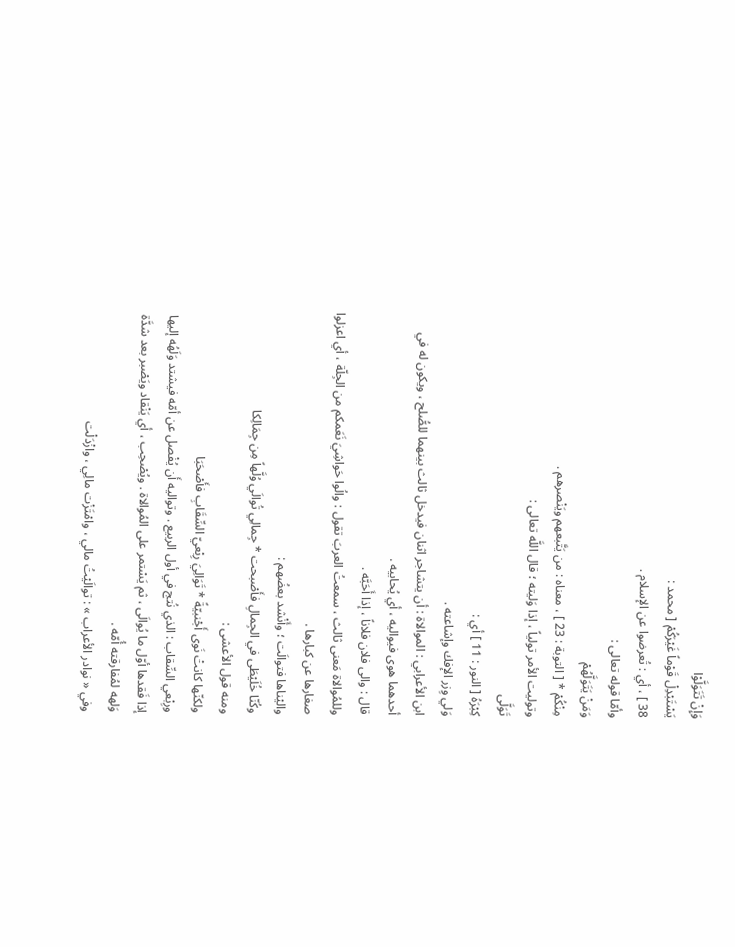وَإِنْ تَتَوَلَّوْا
يَسْتَبْدِلْ قَوْماً غَيْرَكُمْ [ محمد :
38 ] ، أي : تُعرضوا عن الإسلام .
وأمّا قوله تعالى :
وَمَنْ يَتَوَلَّهُمْ
مِنْكُمْ * [ التوبة : 23 ] ، معناه : من يَتَّبعهم ويَنْصرهم .
وتوليت الأمر تولياً ، إذا وَليته ؛ قال اللَّه تعالى :
تَوَلَّى
كِبْرَهُ [ النور : 11 ] أي :
وَلي وِزر الإفك وإشاعته .
ابن الأعرابي : الموالاة : أن يتشاجر اثنان فيدخل ثالث بينهما للصُّلح ، ويكون له في أحدهما هوى فيواليه ، أي يُحابيه .
قال : والى فلان فلاناً ، إذا أَحَبَّه .
وللمُوالاة مَعنى ثالث ، سمعتُ العربَ تقول : والُوا حَواشِيَ نَعَمكم من الجِلّة ، أي اعزلوا صغارها عن كبارها .
واليْناها فتوالَت ؛ وأَنْشد بعضُهم :
وكُنّا خُلَيْطَى في الجِمالِ فأَصْبحت * جِمالِي تُوالَي وُلَّهاً مِن جِمَالِكا
ومنه قول الأعشى :
ولكنّها كانتْ نَوى أَجْنبيّةً * تَوَالِيَ رِبْعيّ السِّقَابِ فأَصْحَبَا
ورِبْعي السِّقاب : الذي نُتج في أول الربيع . وتواليه أَن يُفْصل عن أمّه فيشتد وَلَهُه إليها إذا فَقدها أوّل ما يُوالَى ، ثم يَسْتمر على المُوالاة . ويُصْحِب ، أي يَنْقاد ويَصْبر بعد شدَّة وَلهه لمُفارقته أُمّه .
وفي « نوادر الأعراب » : توالَيْتُ مالي ، وامْتَزْت مالِي ، وازْدَلْت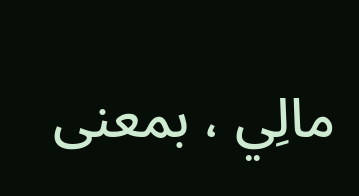مالِي ، بمعنى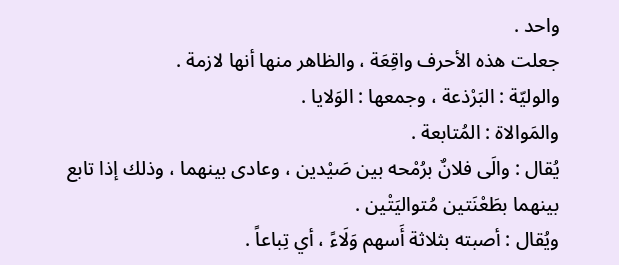واحد .
جعلت هذه الأحرف واقِعَة ، والظاهر منها أنها لازمة .
والوليّة : البَرْذعة ، وجمعها : الوَلايا .
والمَوالاة : المُتابعة .
يُقال : والَى فلانٌ برُمْحه بين صَيْدين ، وعادى بينهما ، وذلك إذا تابع بينهما بطَعْنَتين مُتواليَتْين .
ويُقال : أصبته بثلاثة أَسهم وَلَاءً ، أي تِباعاً .